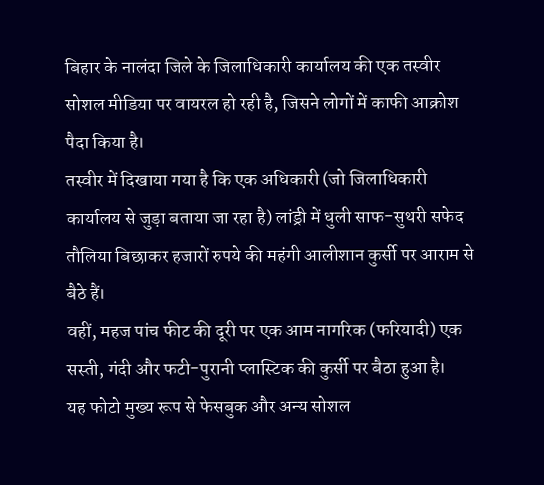बिहार के नालंदा जिले के जिलाधिकारी कार्यालय की एक तस्वीर सोशल मीडिया पर वायरल हो रही है, जिसने लोगों में काफी आक्रोश पैदा किया है।
तस्वीर में दिखाया गया है कि एक अधिकारी (जो जिलाधिकारी कार्यालय से जुड़ा बताया जा रहा है) लांड्री में धुली साफ-सुथरी सफेद तौलिया बिछाकर हजारों रुपये की महंगी आलीशान कुर्सी पर आराम से बैठे हैं।
वहीं, महज पांच फीट की दूरी पर एक आम नागरिक (फरियादी) एक सस्ती, गंदी और फटी-पुरानी प्लास्टिक की कुर्सी पर बैठा हुआ है।
यह फोटो मुख्य रूप से फेसबुक और अन्य सोशल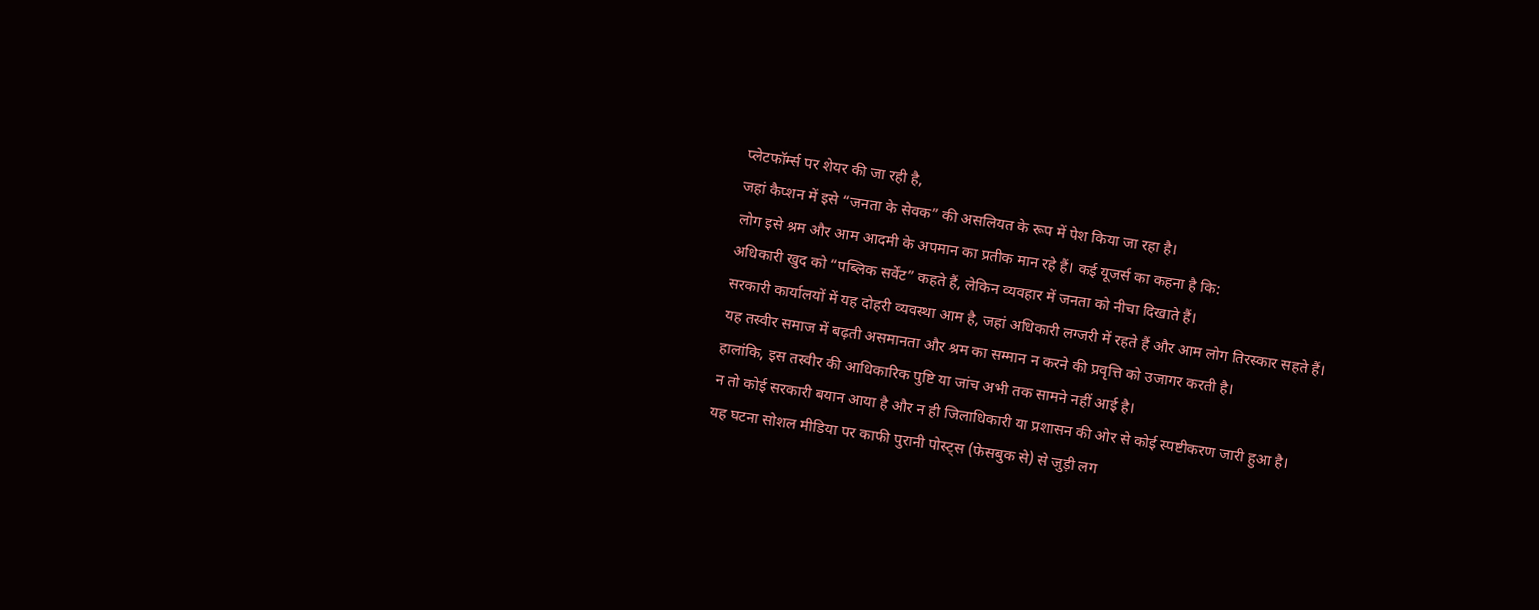प्लेटफॉर्म्स पर शेयर की जा रही है,
जहां कैप्शन में इसे “जनता के सेवक” की असलियत के रूप में पेश किया जा रहा है।
लोग इसे श्रम और आम आदमी के अपमान का प्रतीक मान रहे हैं। कई यूजर्स का कहना है कि:
अधिकारी खुद को “पब्लिक सर्वेंट” कहते हैं, लेकिन व्यवहार में जनता को नीचा दिखाते हैं।
सरकारी कार्यालयों में यह दोहरी व्यवस्था आम है, जहां अधिकारी लग्जरी में रहते हैं और आम लोग तिरस्कार सहते हैं।
यह तस्वीर समाज में बढ़ती असमानता और श्रम का सम्मान न करने की प्रवृत्ति को उजागर करती है।
हालांकि, इस तस्वीर की आधिकारिक पुष्टि या जांच अभी तक सामने नहीं आई है।
न तो कोई सरकारी बयान आया है और न ही जिलाधिकारी या प्रशासन की ओर से कोई स्पष्टीकरण जारी हुआ है।
यह घटना सोशल मीडिया पर काफी पुरानी पोस्ट्स (फेसबुक से) से जुड़ी लग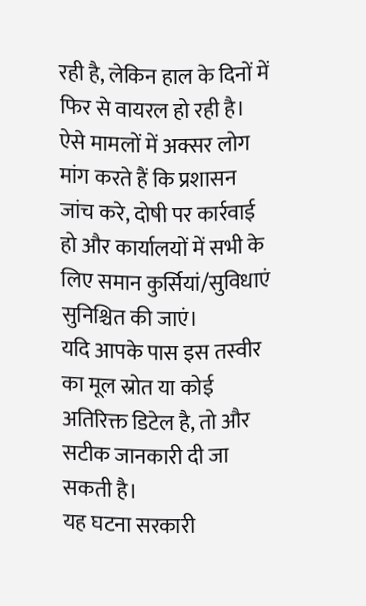रही है, लेकिन हाल के दिनों में फिर से वायरल हो रही है।
ऐसे मामलों में अक्सर लोग मांग करते हैं कि प्रशासन जांच करे, दोषी पर कार्रवाई हो और कार्यालयों में सभी के लिए समान कुर्सियां/सुविधाएं सुनिश्चित की जाएं।
यदि आपके पास इस तस्वीर का मूल स्रोत या कोई अतिरिक्त डिटेल है, तो और सटीक जानकारी दी जा सकती है।
यह घटना सरकारी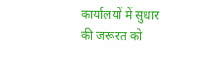कार्यालयों में सुधार की जरूरत को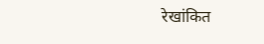रेखांकित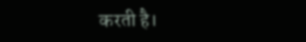करती है।